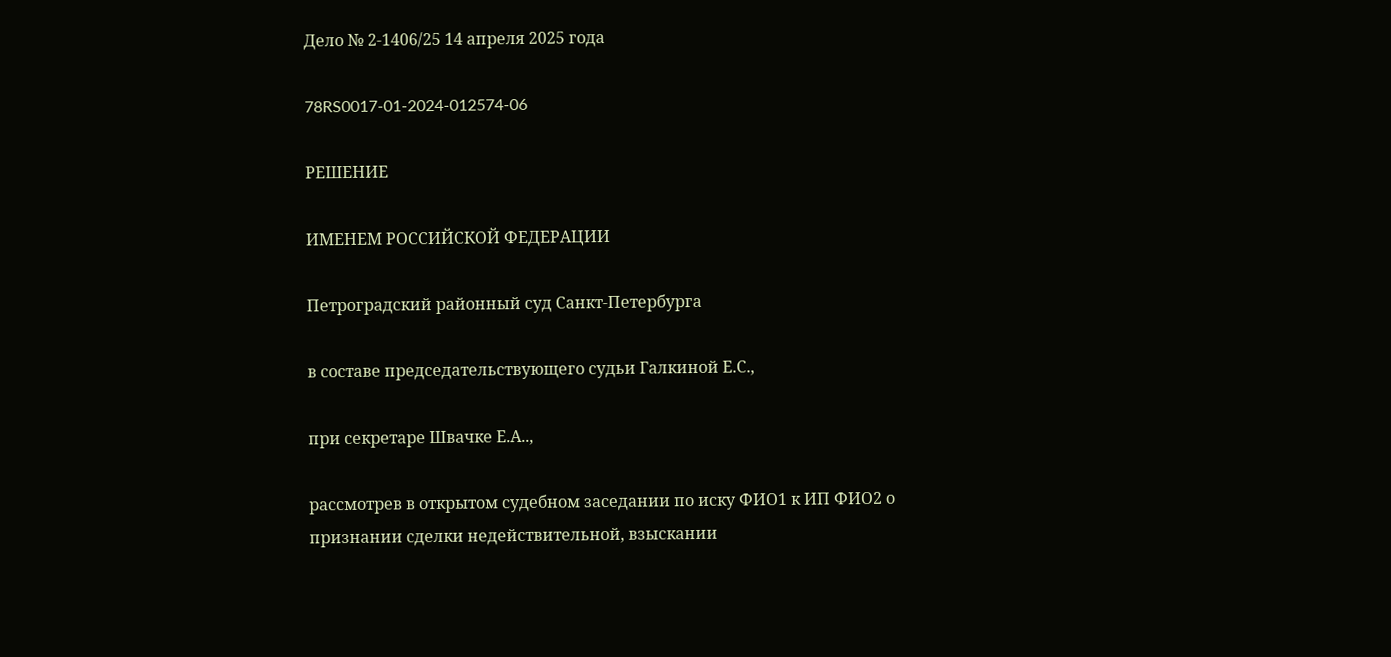Дело № 2-1406/25 14 апреля 2025 года

78RS0017-01-2024-012574-06

РЕШЕНИЕ

ИМЕНЕМ РОССИЙСКОЙ ФЕДЕРАЦИИ

Петроградский районный суд Санкт-Петербурга

в составе председательствующего судьи Галкиной Е.С.,

при секретаре Швачке Е.А..,

рассмотрев в открытом судебном заседании по иску ФИО1 к ИП ФИО2 о признании сделки недействительной, взыскании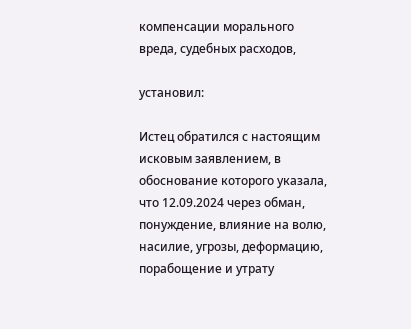компенсации морального вреда, судебных расходов,

установил:

Истец обратился с настоящим исковым заявлением, в обоснование которого указала, что 12.09.2024 через обман, понуждение, влияние на волю, насилие, угрозы, деформацию, порабощение и утрату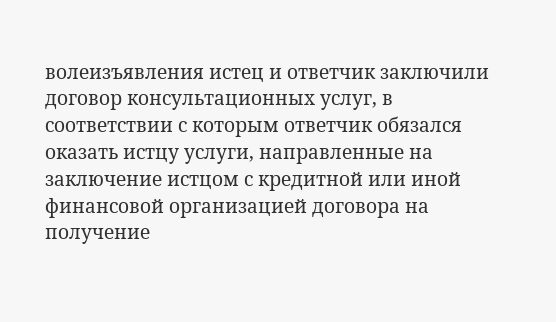волеизъявления истец и ответчик заключили договор консультационных услуг, в соответствии с которым ответчик обязался оказать истцу услуги, направленные на заключение истцом с кредитной или иной финансовой организацией договора на получение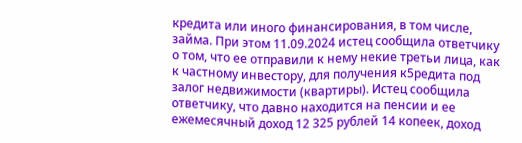кредита или иного финансирования, в том числе, займа. При этом 11.09.2024 истец сообщила ответчику о том, что ее отправили к нему некие третьи лица, как к частному инвестору, для получения к5редита под залог недвижимости (квартиры). Истец сообщила ответчику, что давно находится на пенсии и ее ежемесячный доход 12 325 рублей 14 копеек, доход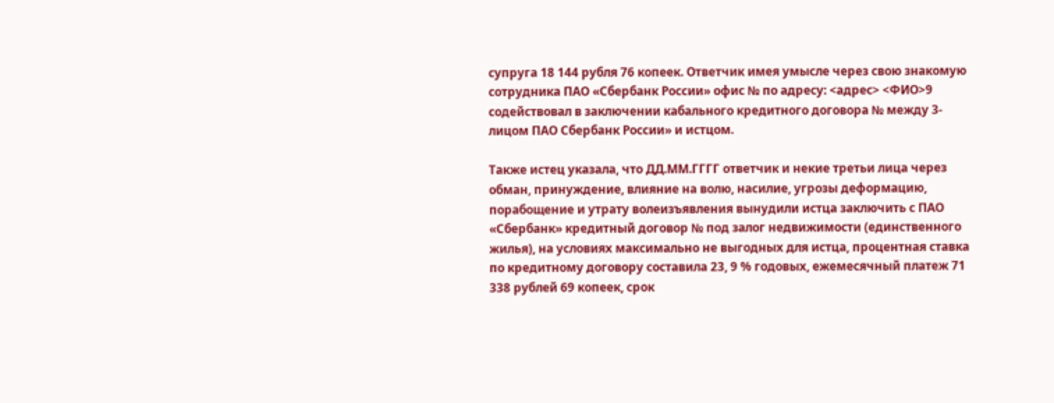супруга 18 144 рубля 76 копеек. Ответчик имея умысле через свою знакомую сотрудника ПАО «Сбербанк России» офис № по адресу: <адрес> <ФИО>9 содействовал в заключении кабального кредитного договора № между 3- лицом ПАО Сбербанк России» и истцом.

Также истец указала, что ДД.ММ.ГГГГ ответчик и некие третьи лица через обман, принуждение, влияние на волю, насилие, угрозы деформацию, порабощение и утрату волеизъявления вынудили истца заключить с ПАО «Сбербанк» кредитный договор № под залог недвижимости (единственного жилья), на условиях максимально не выгодных для истца, процентная ставка по кредитному договору составила 23, 9 % годовых, ежемесячный платеж 71 338 рублей 69 копеек, срок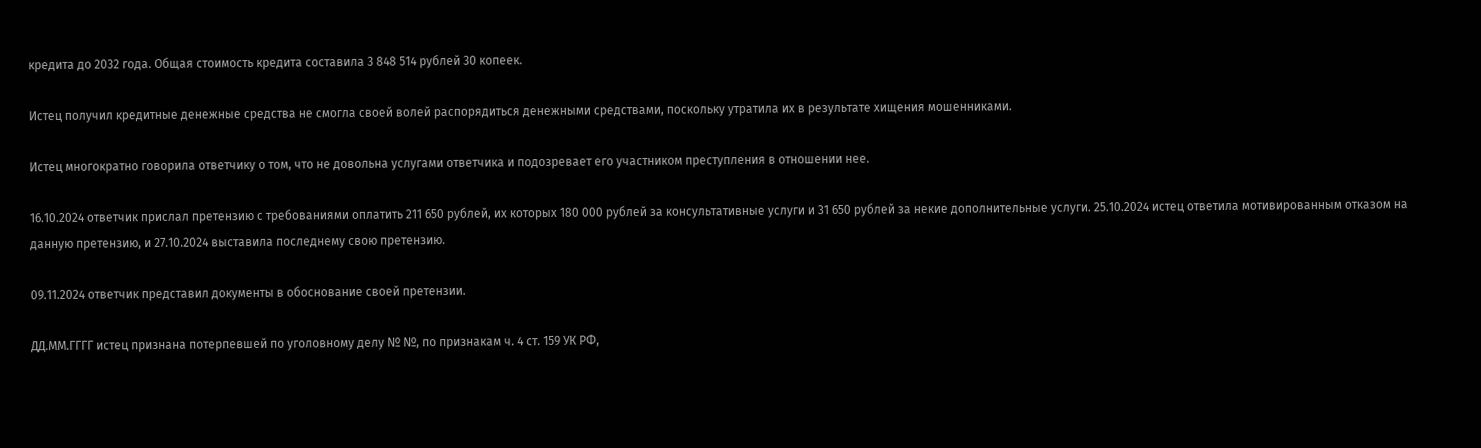кредита до 2032 года. Общая стоимость кредита составила 3 848 514 рублей 30 копеек.

Истец получил кредитные денежные средства не смогла своей волей распорядиться денежными средствами, поскольку утратила их в результате хищения мошенниками.

Истец многократно говорила ответчику о том, что не довольна услугами ответчика и подозревает его участником преступления в отношении нее.

16.10.2024 ответчик прислал претензию с требованиями оплатить 211 650 рублей, их которых 180 000 рублей за консультативные услуги и 31 650 рублей за некие дополнительные услуги. 25.10.2024 истец ответила мотивированным отказом на данную претензию, и 27.10.2024 выставила последнему свою претензию.

09.11.2024 ответчик представил документы в обоснование своей претензии.

ДД.ММ.ГГГГ истец признана потерпевшей по уголовному делу № №, по признакам ч. 4 ст. 159 УК РФ,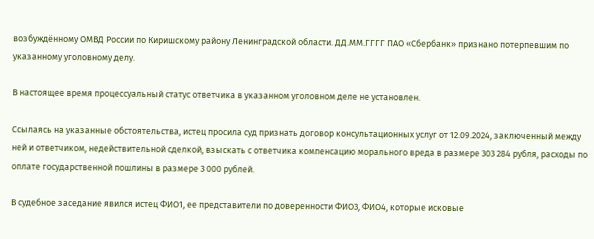возбуждённому ОМВД России по Киришскому району Ленинградской области. ДД.ММ.ГГГГ ПАО «Сбербанк» признано потерпевшим по указанному уголовному делу.

В настоящее время процессуальный статус ответчика в указанном уголовном деле не установлен.

Ссылаясь на указанные обстоятельства, истец просила суд признать договор консультационных услуг от 12.09.2024, заключенный между ней и ответчиком, недействительной сделкой, взыскать с ответчика компенсацию морального вреда в размере 303 284 рубля, расходы по оплате государственной пошлины в размере 3 000 рублей.

В судебное заседание явился истец ФИО1, ее представители по доверенности ФИО3, ФИО4, которые исковые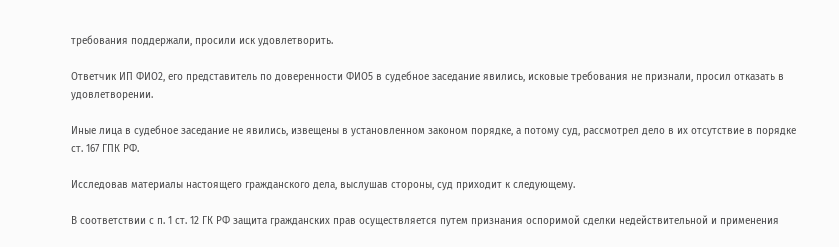требования поддержали, просили иск удовлетворить.

Ответчик ИП ФИО2, его представитель по доверенности ФИО5 в судебное заседание явились, исковые требования не признали, просил отказать в удовлетворении.

Иные лица в судебное заседание не явились, извещены в установленном законом порядке, а потому суд, рассмотрел дело в их отсутствие в порядке ст. 167 ГПК РФ.

Исследовав материалы настоящего гражданского дела, выслушав стороны, суд приходит к следующему.

В соответствии с п. 1 ст. 12 ГК РФ защита гражданских прав осуществляется путем признания оспоримой сделки недействительной и применения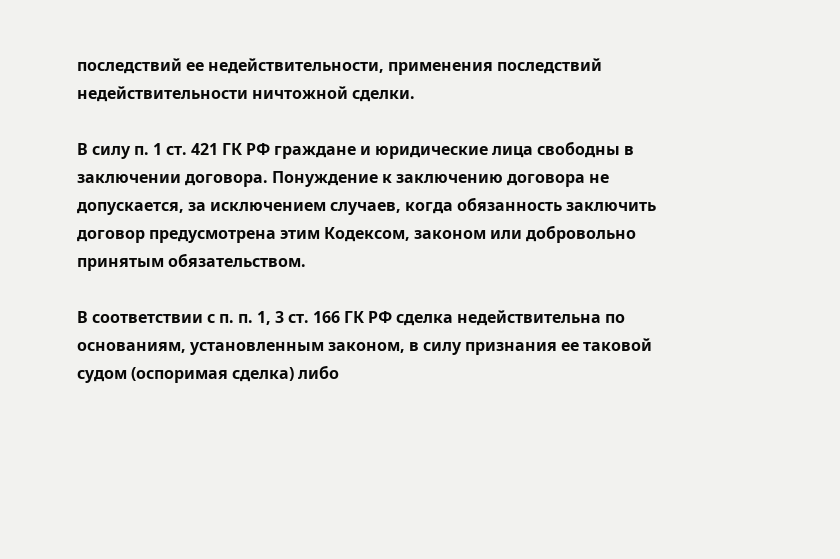последствий ее недействительности, применения последствий недействительности ничтожной сделки.

В силу п. 1 ст. 421 ГК РФ граждане и юридические лица свободны в заключении договора. Понуждение к заключению договора не допускается, за исключением случаев, когда обязанность заключить договор предусмотрена этим Кодексом, законом или добровольно принятым обязательством.

В соответствии с п. п. 1, 3 ст. 166 ГК РФ сделка недействительна по основаниям, установленным законом, в силу признания ее таковой судом (оспоримая сделка) либо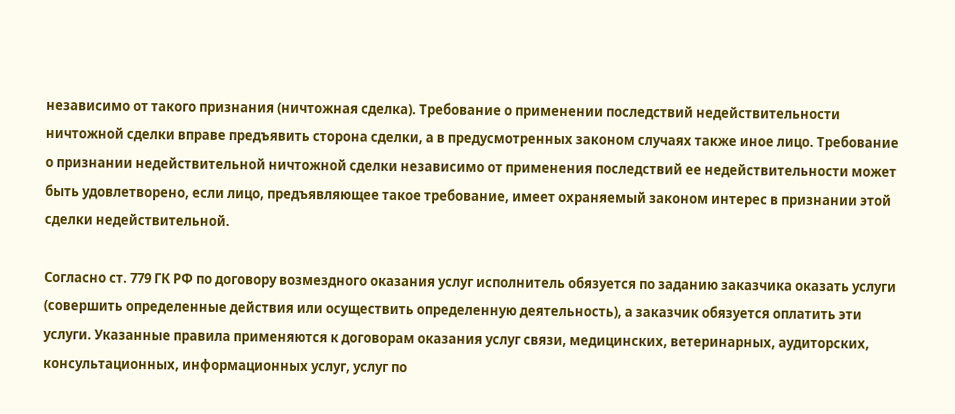независимо от такого признания (ничтожная сделка). Требование о применении последствий недействительности ничтожной сделки вправе предъявить сторона сделки, а в предусмотренных законом случаях также иное лицо. Требование о признании недействительной ничтожной сделки независимо от применения последствий ее недействительности может быть удовлетворено, если лицо, предъявляющее такое требование, имеет охраняемый законом интерес в признании этой сделки недействительной.

Согласно ст. 779 ГК РФ по договору возмездного оказания услуг исполнитель обязуется по заданию заказчика оказать услуги (совершить определенные действия или осуществить определенную деятельность), а заказчик обязуется оплатить эти услуги. Указанные правила применяются к договорам оказания услуг связи, медицинских, ветеринарных, аудиторских, консультационных, информационных услуг, услуг по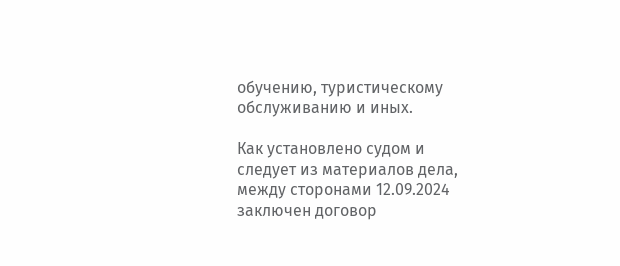обучению, туристическому обслуживанию и иных.

Как установлено судом и следует из материалов дела, между сторонами 12.09.2024 заключен договор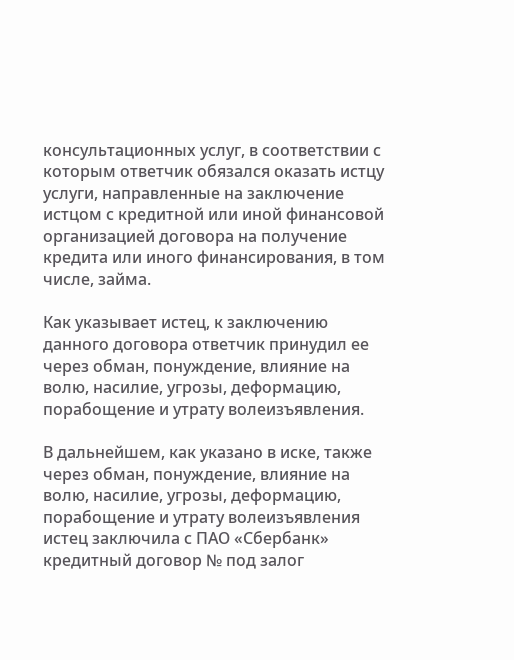консультационных услуг, в соответствии с которым ответчик обязался оказать истцу услуги, направленные на заключение истцом с кредитной или иной финансовой организацией договора на получение кредита или иного финансирования, в том числе, займа.

Как указывает истец, к заключению данного договора ответчик принудил ее через обман, понуждение, влияние на волю, насилие, угрозы, деформацию, порабощение и утрату волеизъявления.

В дальнейшем, как указано в иске, также через обман, понуждение, влияние на волю, насилие, угрозы, деформацию, порабощение и утрату волеизъявления истец заключила с ПАО «Сбербанк» кредитный договор № под залог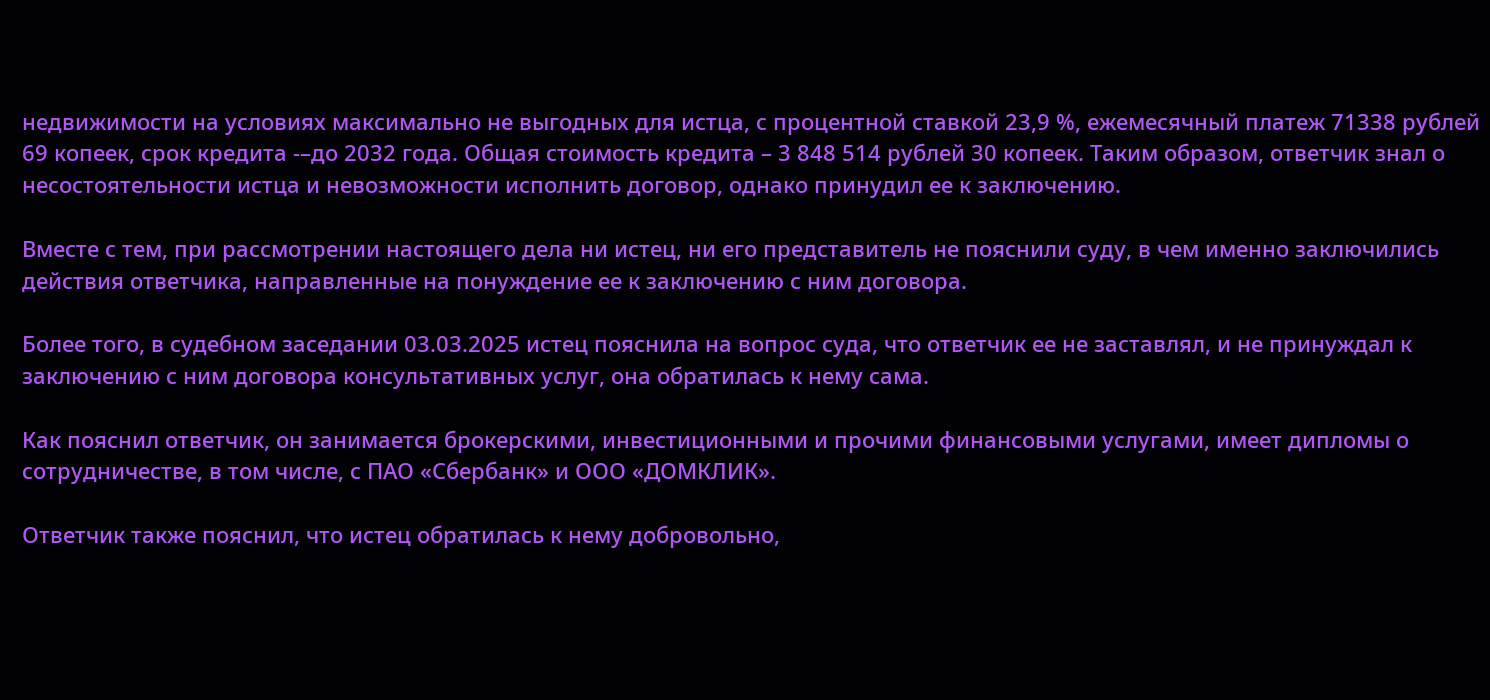недвижимости на условиях максимально не выгодных для истца, с процентной ставкой 23,9 %, ежемесячный платеж 71338 рублей 69 копеек, срок кредита -–до 2032 года. Общая стоимость кредита – 3 848 514 рублей 30 копеек. Таким образом, ответчик знал о несостоятельности истца и невозможности исполнить договор, однако принудил ее к заключению.

Вместе с тем, при рассмотрении настоящего дела ни истец, ни его представитель не пояснили суду, в чем именно заключились действия ответчика, направленные на понуждение ее к заключению с ним договора.

Более того, в судебном заседании 03.03.2025 истец пояснила на вопрос суда, что ответчик ее не заставлял, и не принуждал к заключению с ним договора консультативных услуг, она обратилась к нему сама.

Как пояснил ответчик, он занимается брокерскими, инвестиционными и прочими финансовыми услугами, имеет дипломы о сотрудничестве, в том числе, с ПАО «Сбербанк» и ООО «ДОМКЛИК».

Ответчик также пояснил, что истец обратилась к нему добровольно,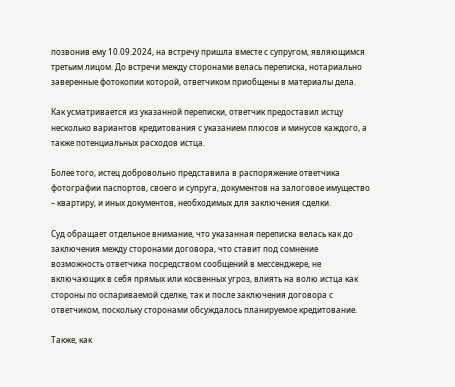позвонив ему 10.09.2024, на встречу пришла вместе с супругом, являющимся третьим лицом. До встречи между сторонами велась переписка, нотариально заверенные фотокопии которой, ответчиком приобщены в материалы дела.

Как усматривается из указанной переписки, ответчик предоставил истцу несколько вариантов кредитования с указанием плюсов и минусов каждого, а также потенциальных расходов истца.

Более того, истец добровольно представила в распоряжение ответчика фотографии паспортов, своего и супруга, документов на залоговое имущество – квартиру, и иных документов, необходимых для заключения сделки.

Суд обращает отдельное внимание, что указанная переписка велась как до заключения между сторонами договора, что ставит под сомнение возможность ответчика посредством сообщений в мессенджере, не включающих в себя прямых или косвенных угроз, влиять на волю истца как стороны по оспариваемой сделке, так и после заключения договора с ответчиком, поскольку сторонами обсуждалось планируемое кредитование.

Также, как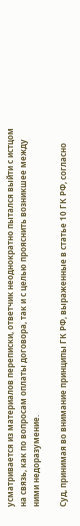усматривается из материалов переписки, ответчик неоднократно пытался выйти с истцом на связь, как по вопросам оплаты договора, так и с целью прояснить возникшее между ними недоразумение.

Суд, принимая во внимание принципы ГК РФ, выраженные в статье 10 ГК РФ, согласно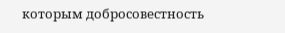которым добросовестность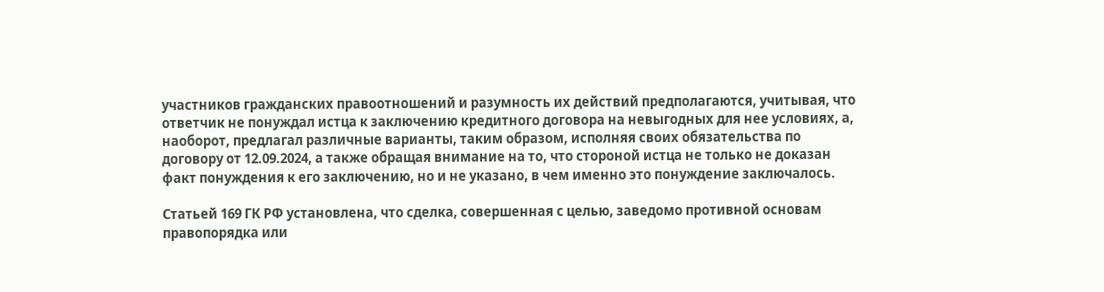участников гражданских правоотношений и разумность их действий предполагаются, учитывая, что ответчик не понуждал истца к заключению кредитного договора на невыгодных для нее условиях, а, наоборот, предлагал различные варианты, таким образом, исполняя своих обязательства по договору от 12.09.2024, а также обращая внимание на то, что стороной истца не только не доказан факт понуждения к его заключению, но и не указано, в чем именно это понуждение заключалось.

Статьей 169 ГК РФ установлена, что сделка, совершенная с целью, заведомо противной основам правопорядка или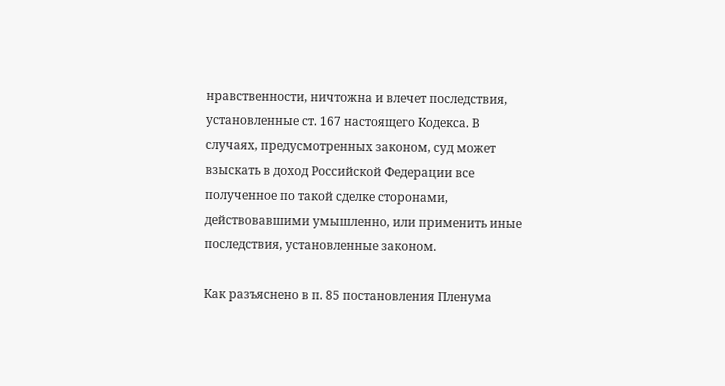нравственности, ничтожна и влечет последствия, установленные ст. 167 настоящего Кодекса. В случаях, предусмотренных законом, суд может взыскать в доход Российской Федерации все полученное по такой сделке сторонами, действовавшими умышленно, или применить иные последствия, установленные законом.

Как разъяснено в п. 85 постановления Пленума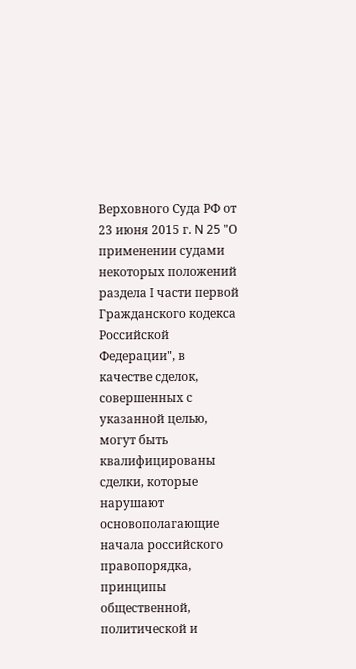Верховного Суда РФ от 23 июня 2015 г. N 25 "О применении судами некоторых положений раздела I части первой Гражданского кодекса Российской Федерации", в качестве сделок, совершенных с указанной целью, могут быть квалифицированы сделки, которые нарушают основополагающие начала российского правопорядка, принципы общественной, политической и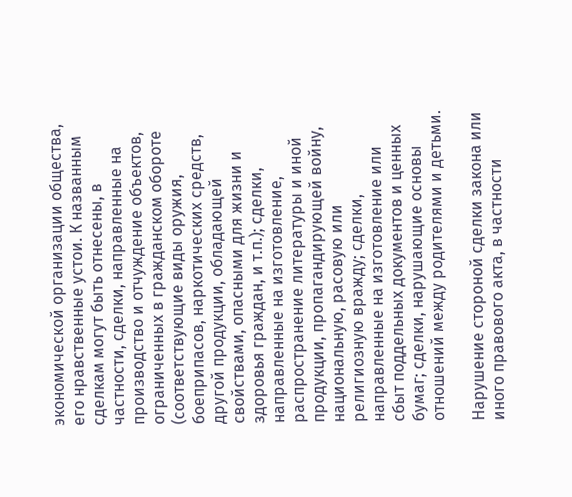экономической организации общества, его нравственные устои. К названным сделкам могут быть отнесены, в частности, сделки, направленные на производство и отчуждение объектов, ограниченных в гражданском обороте (соответствующие виды оружия, боеприпасов, наркотических средств, другой продукции, обладающей свойствами, опасными для жизни и здоровья граждан, и т.п.); сделки, направленные на изготовление, распространение литературы и иной продукции, пропагандирующей войну, национальную, расовую или религиозную вражду; сделки, направленные на изготовление или сбыт поддельных документов и ценных бумаг; сделки, нарушающие основы отношений между родителями и детьми.

Нарушение стороной сделки закона или иного правового акта, в частности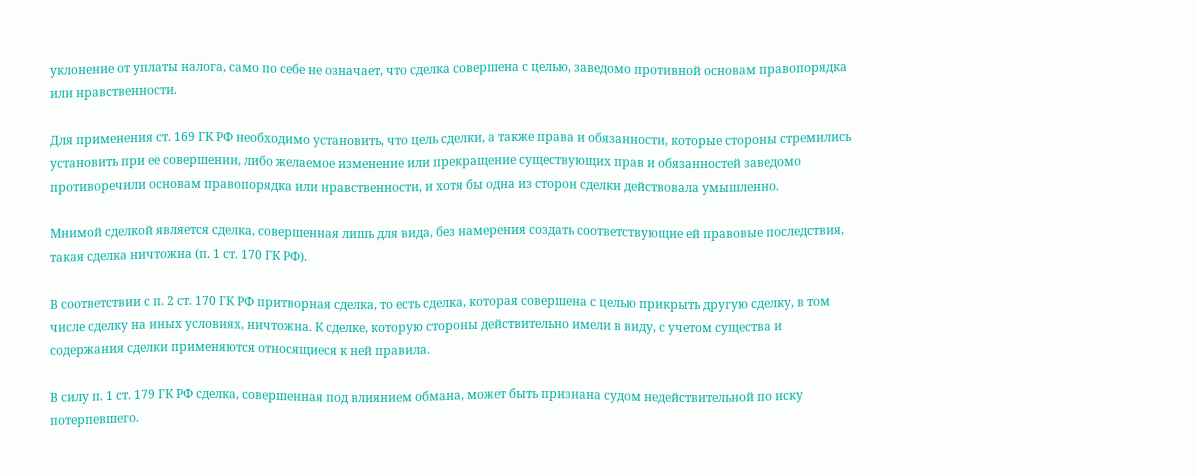уклонение от уплаты налога, само по себе не означает, что сделка совершена с целью, заведомо противной основам правопорядка или нравственности.

Для применения ст. 169 ГК РФ необходимо установить, что цель сделки, а также права и обязанности, которые стороны стремились установить при ее совершении, либо желаемое изменение или прекращение существующих прав и обязанностей заведомо противоречили основам правопорядка или нравственности, и хотя бы одна из сторон сделки действовала умышленно.

Мнимой сделкой является сделка, совершенная лишь для вида, без намерения создать соответствующие ей правовые последствия, такая сделка ничтожна (п. 1 ст. 170 ГК РФ).

В соответствии с п. 2 ст. 170 ГК РФ притворная сделка, то есть сделка, которая совершена с целью прикрыть другую сделку, в том числе сделку на иных условиях, ничтожна. К сделке, которую стороны действительно имели в виду, с учетом существа и содержания сделки применяются относящиеся к ней правила.

В силу п. 1 ст. 179 ГК РФ сделка, совершенная под влиянием обмана, может быть признана судом недействительной по иску потерпевшего.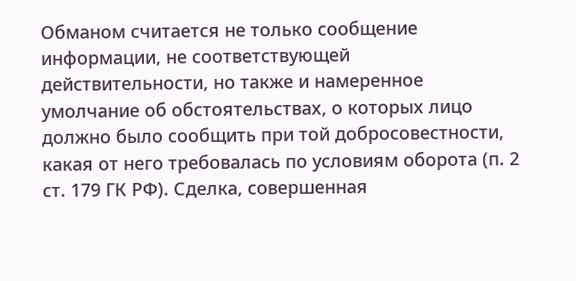Обманом считается не только сообщение информации, не соответствующей действительности, но также и намеренное умолчание об обстоятельствах, о которых лицо должно было сообщить при той добросовестности, какая от него требовалась по условиям оборота (п. 2 ст. 179 ГК РФ). Сделка, совершенная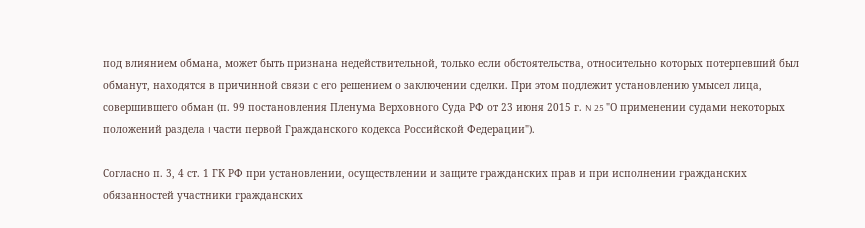под влиянием обмана, может быть признана недействительной, только если обстоятельства, относительно которых потерпевший был обманут, находятся в причинной связи с его решением о заключении сделки. При этом подлежит установлению умысел лица, совершившего обман (п. 99 постановления Пленума Верховного Суда РФ от 23 июня 2015 г. N 25 "О применении судами некоторых положений раздела I части первой Гражданского кодекса Российской Федерации").

Согласно п. 3, 4 ст. 1 ГК РФ при установлении, осуществлении и защите гражданских прав и при исполнении гражданских обязанностей участники гражданских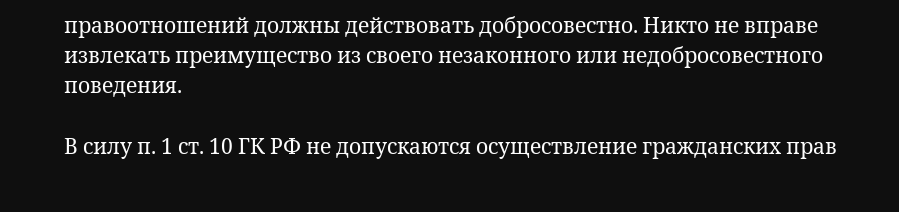правоотношений должны действовать добросовестно. Никто не вправе извлекать преимущество из своего незаконного или недобросовестного поведения.

В силу п. 1 ст. 10 ГК РФ не допускаются осуществление гражданских прав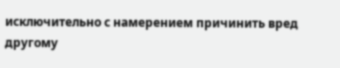исключительно с намерением причинить вред другому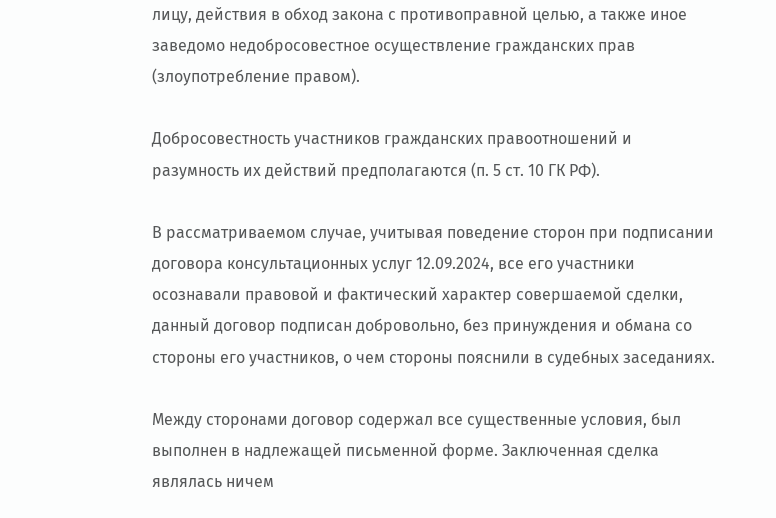лицу, действия в обход закона с противоправной целью, а также иное заведомо недобросовестное осуществление гражданских прав (злоупотребление правом).

Добросовестность участников гражданских правоотношений и разумность их действий предполагаются (п. 5 ст. 10 ГК РФ).

В рассматриваемом случае, учитывая поведение сторон при подписании договора консультационных услуг 12.09.2024, все его участники осознавали правовой и фактический характер совершаемой сделки, данный договор подписан добровольно, без принуждения и обмана со стороны его участников, о чем стороны пояснили в судебных заседаниях.

Между сторонами договор содержал все существенные условия, был выполнен в надлежащей письменной форме. Заключенная сделка являлась ничем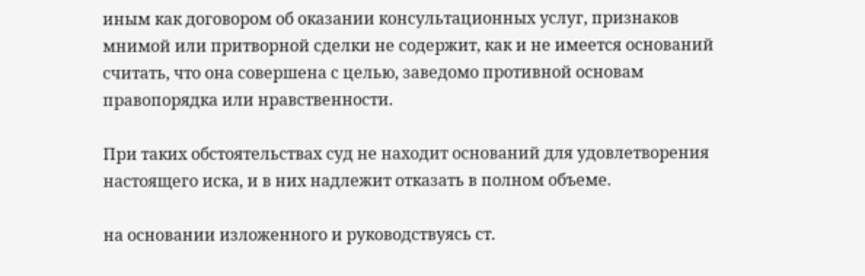иным как договором об оказании консультационных услуг, признаков мнимой или притворной сделки не содержит, как и не имеется оснований считать, что она совершена с целью, заведомо противной основам правопорядка или нравственности.

При таких обстоятельствах суд не находит оснований для удовлетворения настоящего иска, и в них надлежит отказать в полном объеме.

на основании изложенного и руководствуясь ст.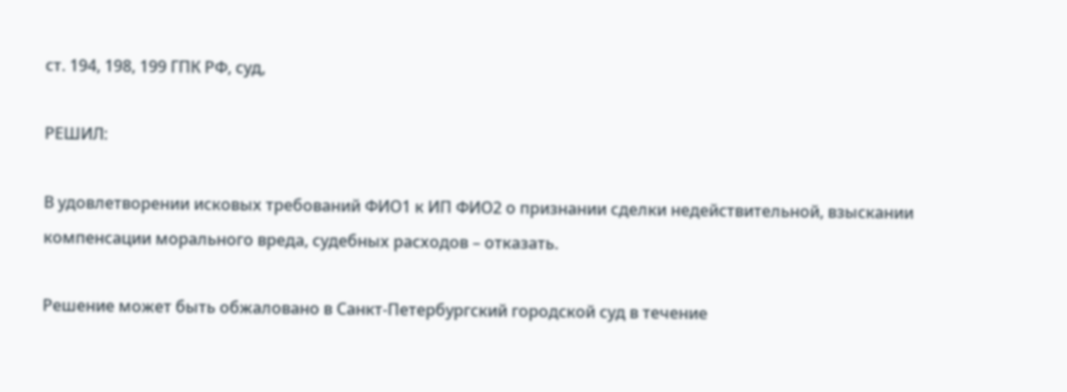ст. 194, 198, 199 ГПК РФ, суд,

РЕШИЛ:

В удовлетворении исковых требований ФИО1 к ИП ФИО2 о признании сделки недействительной, взыскании компенсации морального вреда, судебных расходов – отказать.

Решение может быть обжаловано в Санкт-Петербургский городской суд в течение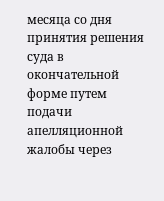месяца со дня принятия решения суда в окончательной форме путем подачи апелляционной жалобы через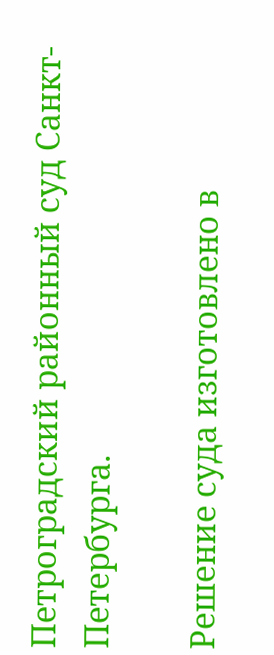Петроградский районный суд Санкт-Петербурга.

Решение суда изготовлено в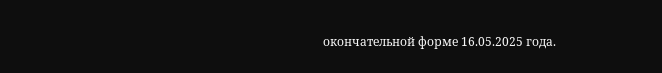окончательной форме 16.05.2025 года.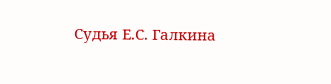Судья Е.С. Галкина